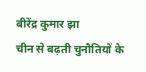बीरेंद्र कुमार झा
चीन से बढ़ती चुनौतियों के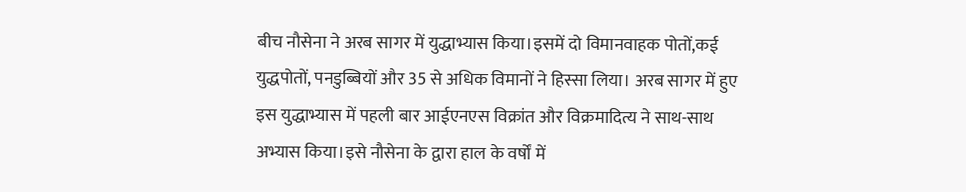बीच नौसेना ने अरब सागर में युद्धाभ्यास किया।इसमें दो विमानवाहक पोतों,कई युद्धपोतों, पनडुब्बियों और 35 से अधिक विमानों ने हिस्सा लिया। अरब सागर में हुए इस युद्धाभ्यास में पहली बार आईएनएस विक्रांत और विक्रमादित्य ने साथ-साथ अभ्यास किया।इसे नौसेना के द्वारा हाल के वर्षों में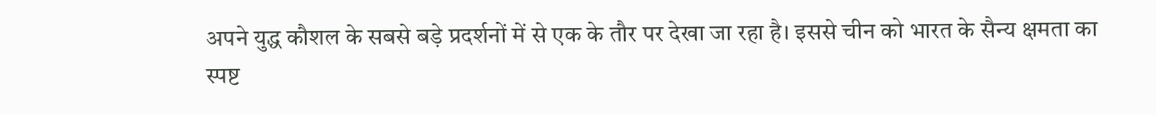अपने युद्ध कौशल के सबसे बड़े प्रदर्शनों में से एक के तौर पर देखा जा रहा है। इससे चीन को भारत के सैन्य क्षमता का स्पष्ट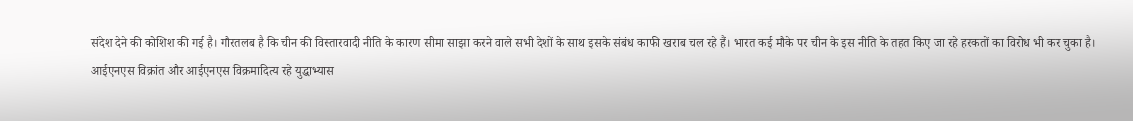संदेश देने की कोशिश की गई है। गौरतलब है कि चीन की विस्तारवादी नीति के कारण सीमा साझा करने वाले सभी देशों के साथ इसके संबंध काफी खराब चल रहे हैं। भारत कई मौके पर चीन के इस नीति के तहत किए जा रहे हरकतों का विरोध भी कर चुका है।
आईएनएस विक्रांत और आईएनएस विक्रमादित्य रहे युद्धाभ्यास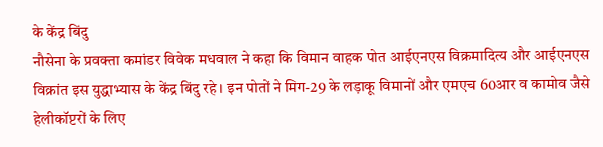के केंद्र बिंदु
नौसेना के प्रवक्ता कमांडर विवेक मधवाल ने कहा कि विमान वाहक पोत आईएनएस विक्रमादित्य और आईएनएस विक्रांत इस युद्धाभ्यास के केंद्र बिंदु रहे। इन पोतों ने मिग-29 के लड़ाकू विमानों और एमएच 60आर व कामोव जैसे हेलीकॉप्टरों के लिए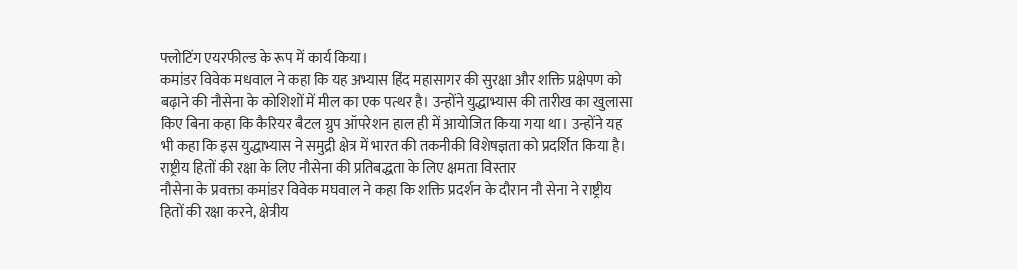फ्लोटिंग एयरफील्ड के रूप में कार्य किया।
कमांडर विवेक मधवाल ने कहा कि यह अभ्यास हिंद महासागर की सुरक्षा और शक्ति प्रक्षेपण को बढ़ाने की नौसेना के कोशिशों में मील का एक पत्थर है। उन्होंने युद्धाभ्यास की तारीख का खुलासा किए बिना कहा कि कैरियर बैटल ग्रुप ऑपरेशन हाल ही में आयोजित किया गया था। उन्होंने यह भी कहा कि इस युद्धाभ्यास ने समुद्री क्षेत्र में भारत की तकनीकी विशेषज्ञता को प्रदर्शित किया है।
राष्ट्रीय हितों की रक्षा के लिए नौसेना की प्रतिबद्धता के लिए क्षमता विस्तार
नौसेना के प्रवक्ता कमांडर विवेक मघवाल ने कहा कि शक्ति प्रदर्शन के दौरान नौ सेना ने राष्ट्रीय हितों की रक्षा करने, क्षेत्रीय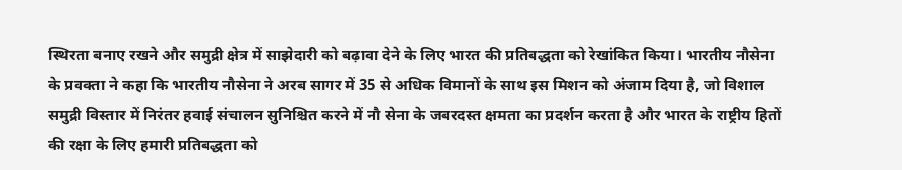स्थिरता बनाए रखने और समुद्री क्षेत्र में साझेदारी को बढ़ावा देने के लिए भारत की प्रतिबद्धता को रेखांकित किया। भारतीय नौसेना के प्रवक्ता ने कहा कि भारतीय नौसेना ने अरब सागर में 35 से अधिक विमानों के साथ इस मिशन को अंजाम दिया है, जो विशाल समुद्री विस्तार में निरंतर हवाई संचालन सुनिश्चित करने में नौ सेना के जबरदस्त क्षमता का प्रदर्शन करता है और भारत के राष्ट्रीय हितों की रक्षा के लिए हमारी प्रतिबद्धता को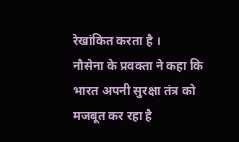रेखांकित करता है ।
नौसेना के प्रवक्ता ने कहा कि भारत अपनी सुरक्षा तंत्र को मजबूत कर रहा है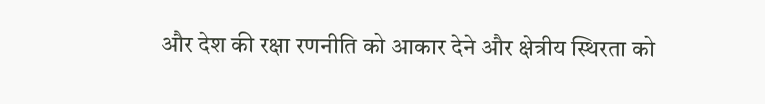और देश की रक्षा रणनीति को आकार देने और क्षेत्रीय स्थिरता को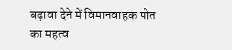बढ़ावा देने में विमानवाहक पोत का महत्व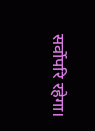सर्वोपरि रहेगा।